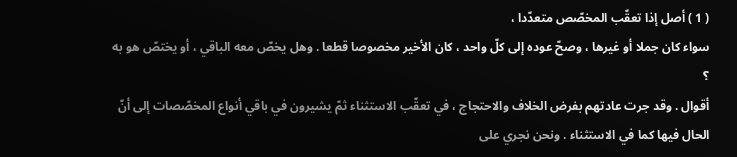( 1 ) أصل إذا تعقّب المخصّص متعدّدا ،
سواء كان جملا أو غيرها ، وصحّ عوده إلى كلّ واحد ، كان الأخير مخصوصا قطعا . وهل يخصّ معه الباقي ، أو يختصّ هو به ؟
أقوال . وقد جرت عادتهم بفرض الخلاف والاحتجاج ، في تعقّب الاستثناء ثمّ يشيرون في باقي أنواع المخصّصات إلى أنّ الحال فيها كما في الاستثناء . ونحن نجري على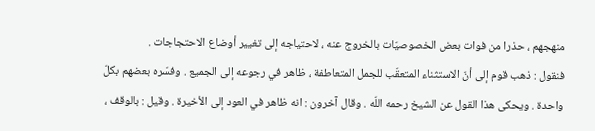منهجهم ، حذرا من فوات بعض الخصوصيّات بالخروج عنه ، لاحتياجه إلى تغيير أوضاع الاحتجاجات .
فنقول : ذهب قوم إلى أنّ الاستثناء المتعقّب للجمل المتعاطفة ، ظاهر في رجوعه إلى الجميع . وفسّره بعضهم بكلّ واحدة . ويحكى هذا القول عن الشيخ رحمه اللّه . وقال آخرون : انه ظاهر في العود إلى الأخيرة . وقيل : بالوقف ،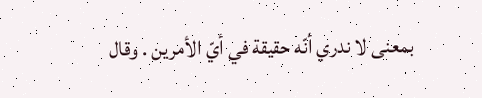بمعنى لا ندري أنّه حقيقة في أيّ الأمرين . وقال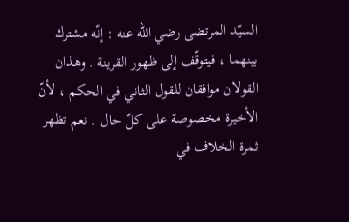السيّد المرتضى رضي اللّه عنه : إنّه مشترك بينهما ، فيتوقّف إلى ظهور القرينة . وهذان القولان موافقان للقول الثاني في الحكم ، لأنّ الأخيرة مخصوصة على كلّ حال . نعم تظهر ثمرة الخلاف في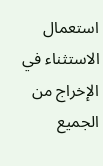استعمال الاستثناء في الإخراج من الجميع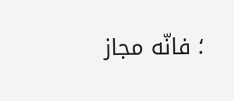؛ فانّه مجاز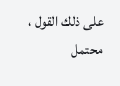على ذلك القول ، محتمل